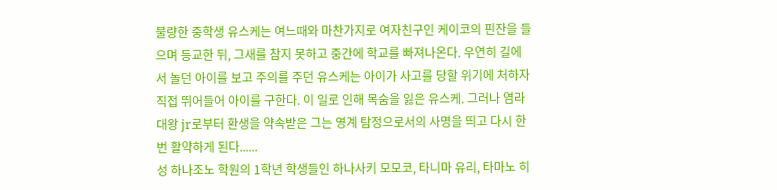불량한 중학생 유스케는 여느때와 마찬가지로 여자친구인 케이코의 핀잔을 들으며 등교한 뒤, 그새를 참지 못하고 중간에 학교를 빠져나온다. 우연히 길에서 놀던 아이를 보고 주의를 주던 유스케는 아이가 사고를 당할 위기에 처하자 직접 뛰어들어 아이를 구한다. 이 일로 인해 목숨을 잃은 유스케. 그러나 염라대왕 jr로부터 환생을 약속받은 그는 영계 탐정으로서의 사명을 띄고 다시 한번 활약하게 된다......
성 하나조노 학원의 1학년 학생들인 하나사키 모모코, 타니마 유리, 타마노 히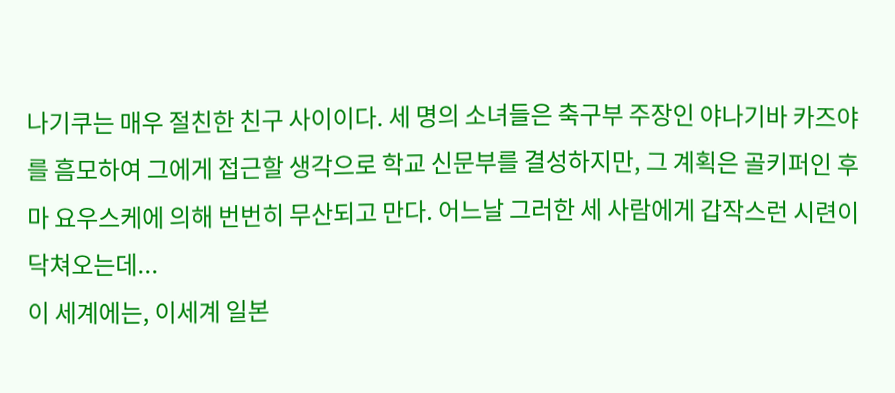나기쿠는 매우 절친한 친구 사이이다. 세 명의 소녀들은 축구부 주장인 야나기바 카즈야를 흠모하여 그에게 접근할 생각으로 학교 신문부를 결성하지만, 그 계획은 골키퍼인 후마 요우스케에 의해 번번히 무산되고 만다. 어느날 그러한 세 사람에게 갑작스런 시련이 닥쳐오는데...
이 세계에는, 이세계 일본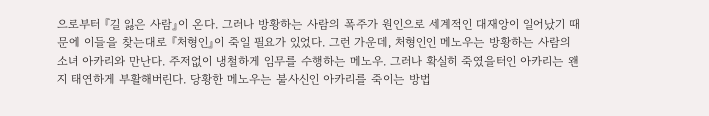으로부터 『길 잃은 사람』이 온다. 그러나 방황하는 사람의 폭주가 원인으로 세계적인 대재앙이 일어났기 때문에 이들을 찾는대로 『처형인』이 죽일 필요가 있었다. 그런 가운데, 처형인인 메노우는 방황하는 사람의 소녀 아카리와 만난다. 주저없이 냉철하게 임무를 수행하는 메노우. 그러나 확실히 죽였을터인 아카리는 왠지 태연하게 부활해버린다. 당황한 메노우는 불사신인 아카리를 죽이는 방법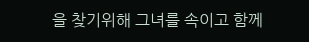을 찾기위해 그녀를 속이고 함께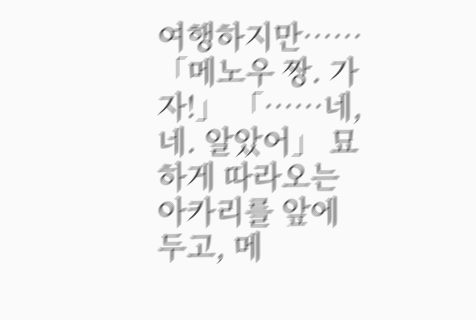여행하지만…… 「메노우 짱. 가자!」 「……네,네. 알았어」 묘하게 따라오는 아카리를 앞에 두고, 메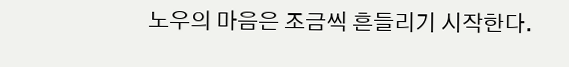노우의 마음은 조금씩 흔들리기 시작한다.